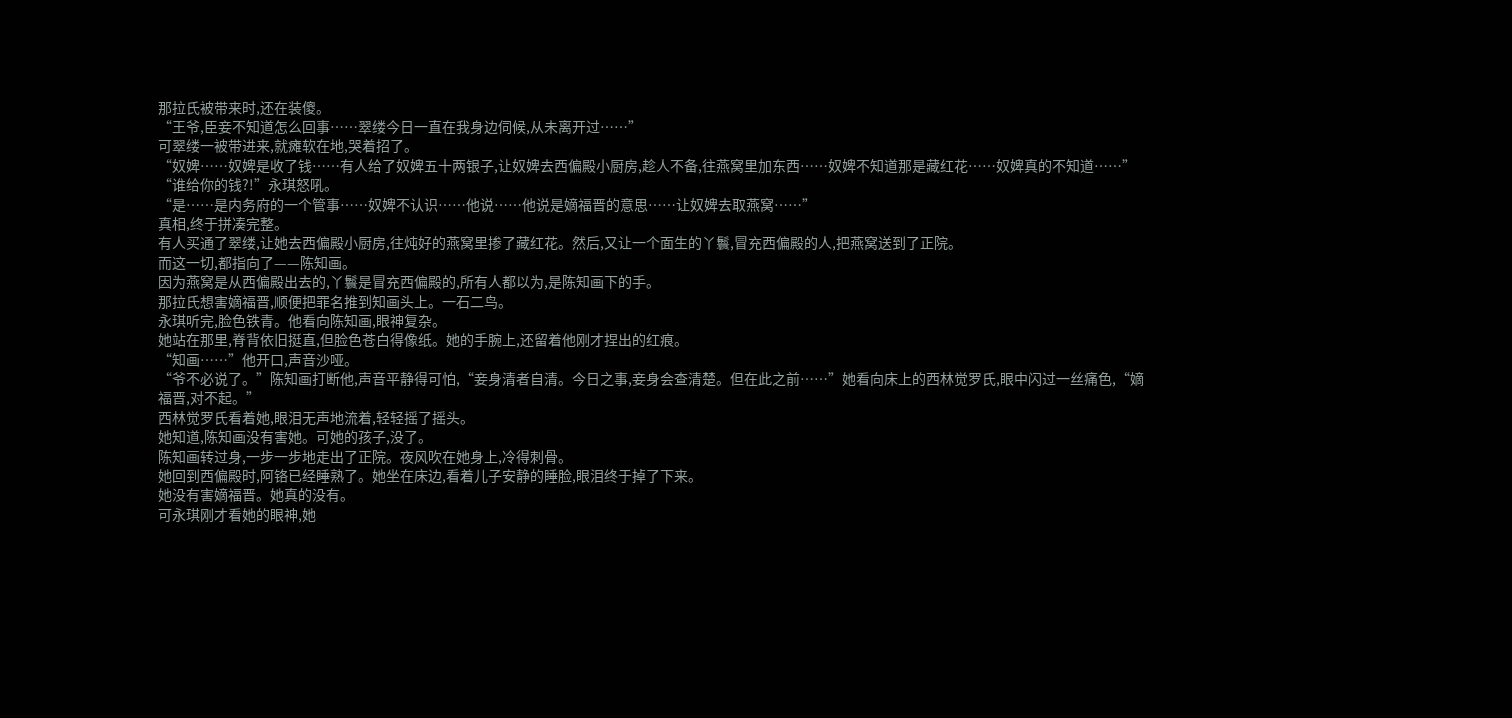那拉氏被带来时,还在装傻。
“王爷,臣妾不知道怎么回事……翠缕今日一直在我身边伺候,从未离开过……”
可翠缕一被带进来,就瘫软在地,哭着招了。
“奴婢……奴婢是收了钱……有人给了奴婢五十两银子,让奴婢去西偏殿小厨房,趁人不备,往燕窝里加东西……奴婢不知道那是藏红花……奴婢真的不知道……”
“谁给你的钱?!”永琪怒吼。
“是……是内务府的一个管事……奴婢不认识……他说……他说是嫡福晋的意思……让奴婢去取燕窝……”
真相,终于拼凑完整。
有人买通了翠缕,让她去西偏殿小厨房,往炖好的燕窝里掺了藏红花。然后,又让一个面生的丫鬟,冒充西偏殿的人,把燕窝送到了正院。
而这一切,都指向了——陈知画。
因为燕窝是从西偏殿出去的,丫鬟是冒充西偏殿的,所有人都以为,是陈知画下的手。
那拉氏想害嫡福晋,顺便把罪名推到知画头上。一石二鸟。
永琪听完,脸色铁青。他看向陈知画,眼神复杂。
她站在那里,脊背依旧挺直,但脸色苍白得像纸。她的手腕上,还留着他刚才捏出的红痕。
“知画……”他开口,声音沙哑。
“爷不必说了。”陈知画打断他,声音平静得可怕,“妾身清者自清。今日之事,妾身会查清楚。但在此之前……”她看向床上的西林觉罗氏,眼中闪过一丝痛色,“嫡福晋,对不起。”
西林觉罗氏看着她,眼泪无声地流着,轻轻摇了摇头。
她知道,陈知画没有害她。可她的孩子,没了。
陈知画转过身,一步一步地走出了正院。夜风吹在她身上,冷得刺骨。
她回到西偏殿时,阿铬已经睡熟了。她坐在床边,看着儿子安静的睡脸,眼泪终于掉了下来。
她没有害嫡福晋。她真的没有。
可永琪刚才看她的眼神,她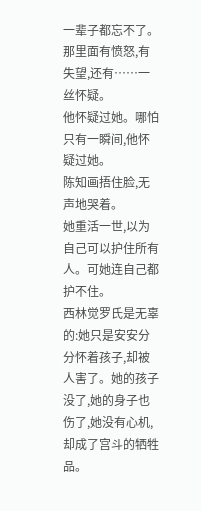一辈子都忘不了。
那里面有愤怒,有失望,还有……一丝怀疑。
他怀疑过她。哪怕只有一瞬间,他怀疑过她。
陈知画捂住脸,无声地哭着。
她重活一世,以为自己可以护住所有人。可她连自己都护不住。
西林觉罗氏是无辜的:她只是安安分分怀着孩子,却被人害了。她的孩子没了,她的身子也伤了,她没有心机,却成了宫斗的牺牲品。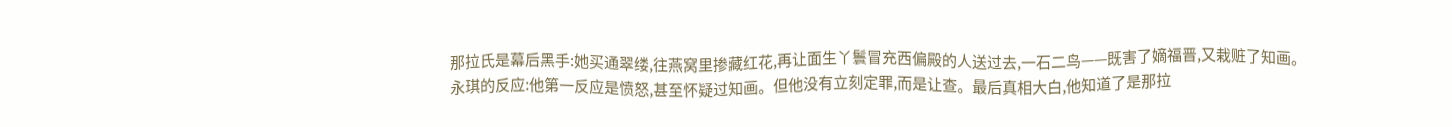那拉氏是幕后黑手:她买通翠缕,往燕窝里掺藏红花,再让面生丫鬟冒充西偏殿的人送过去,一石二鸟——既害了嫡福晋,又栽赃了知画。
永琪的反应:他第一反应是愤怒,甚至怀疑过知画。但他没有立刻定罪,而是让查。最后真相大白,他知道了是那拉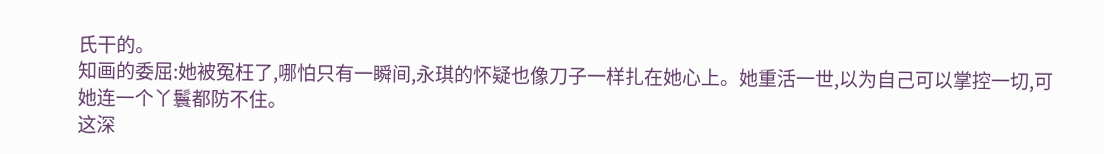氏干的。
知画的委屈:她被冤枉了,哪怕只有一瞬间,永琪的怀疑也像刀子一样扎在她心上。她重活一世,以为自己可以掌控一切,可她连一个丫鬟都防不住。
这深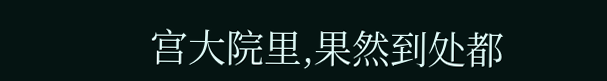宫大院里,果然到处都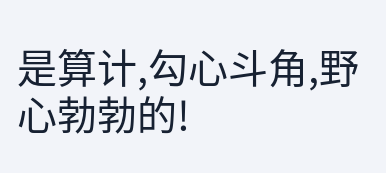是算计,勾心斗角,野心勃勃的!